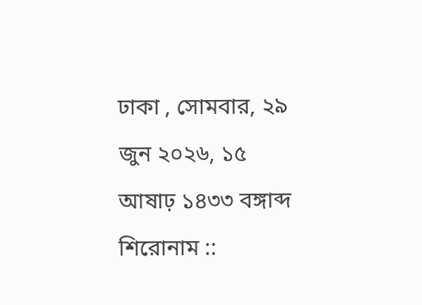ঢাকা , সোমবার, ২৯ জুন ২০২৬, ১৫ আষাঢ় ১৪৩৩ বঙ্গাব্দ
শিরোনাম ::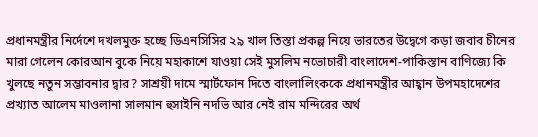প্রধানমন্ত্রীর নির্দেশে দখলমুক্ত হচ্ছে ডিএনসিসির ২৯ খাল তিস্তা প্রকল্প নিয়ে ভারতের উদ্বেগে কড়া জবাব চীনের মারা গেলেন কোরআন বুকে নিয়ে মহাকাশে যাওয়া সেই মুসলিম নভোচারী বাংলাদেশ-পাকিস্তান বাণিজ্যে কি খুলছে নতুন সম্ভাবনার দ্বার? সাশ্রয়ী দামে স্মার্টফোন দিতে বাংলালিংককে প্রধানমন্ত্রীর আহ্বান উপমহাদেশের প্রখ্যাত আলেম মাওলানা সালমান হুসাইনি নদভি আর নেই রাম মন্দিরের অর্থ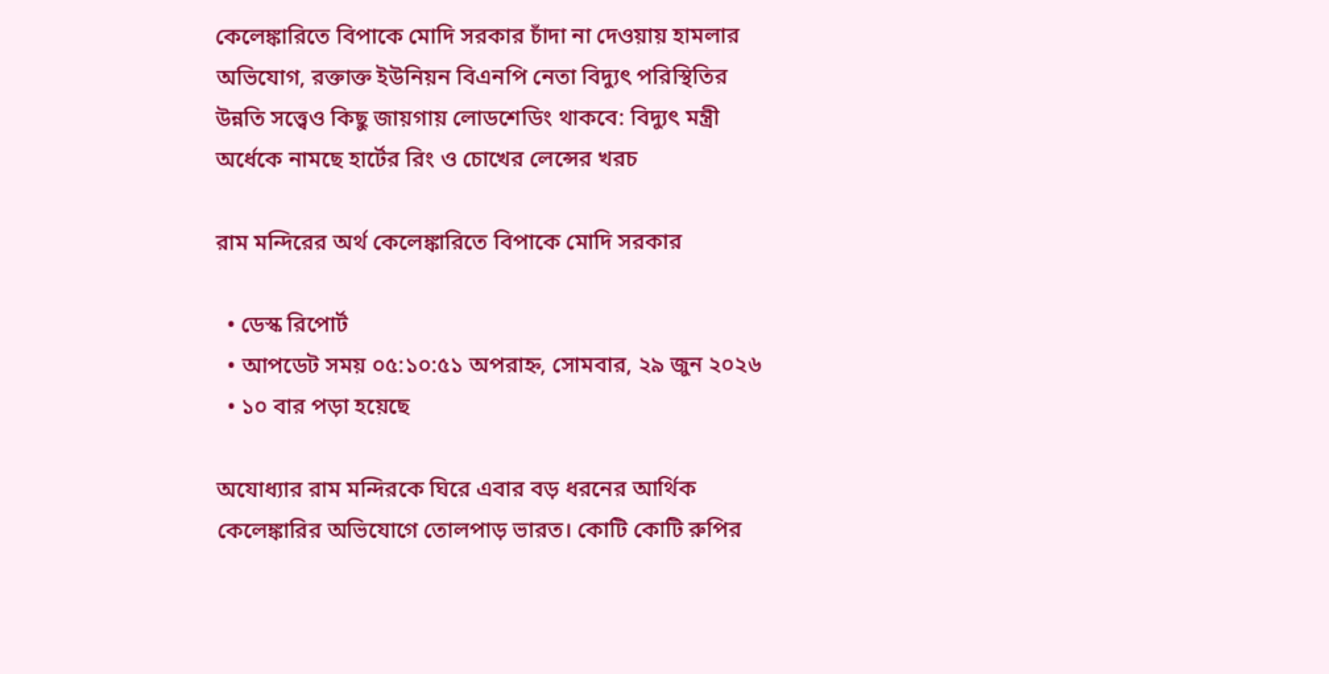কেলেঙ্কারিতে বিপাকে মোদি সরকার চাঁদা না দেওয়ায় হামলার অভিযোগ, রক্তাক্ত ইউনিয়ন বিএনপি নেতা বিদ্যুৎ পরিস্থিতির উন্নতি সত্ত্বেও কিছু জায়গায় লোডশেডিং থাকবে: বিদ্যুৎ মন্ত্রী অর্ধেকে নামছে হার্টের রিং ও চোখের লেন্সের খরচ

রাম মন্দিরের অর্থ কেলেঙ্কারিতে বিপাকে মোদি সরকার

  • ডেস্ক রিপোর্ট
  • আপডেট সময় ০৫:১০:৫১ অপরাহ্ন, সোমবার, ২৯ জুন ২০২৬
  • ১০ বার পড়া হয়েছে

অযোধ্যার রাম মন্দিরকে ঘিরে এবার বড় ধরনের আর্থিক কেলেঙ্কারির অভিযোগে তোলপাড় ভারত। কোটি কোটি রুপির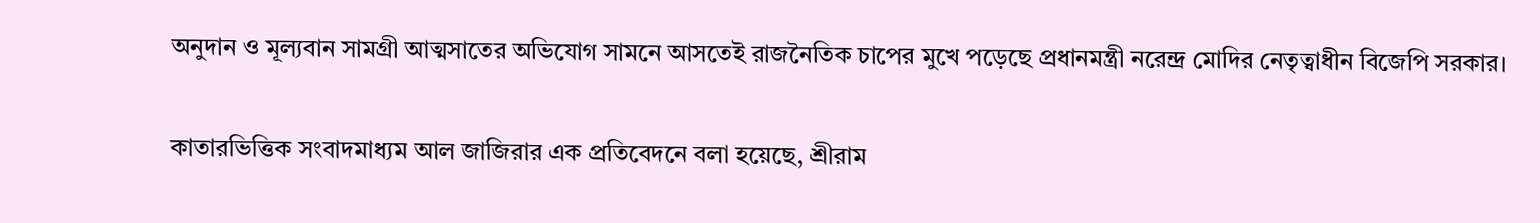অনুদান ও মূল্যবান সামগ্রী আত্মসাতের অভিযোগ সামনে আসতেই রাজনৈতিক চাপের মুখে পড়েছে প্রধানমন্ত্রী নরেন্দ্র মোদির নেতৃত্বাধীন বিজেপি সরকার।

কাতারভিত্তিক সংবাদমাধ্যম আল জাজিরার এক প্রতিবেদনে বলা হয়েছে, শ্রীরাম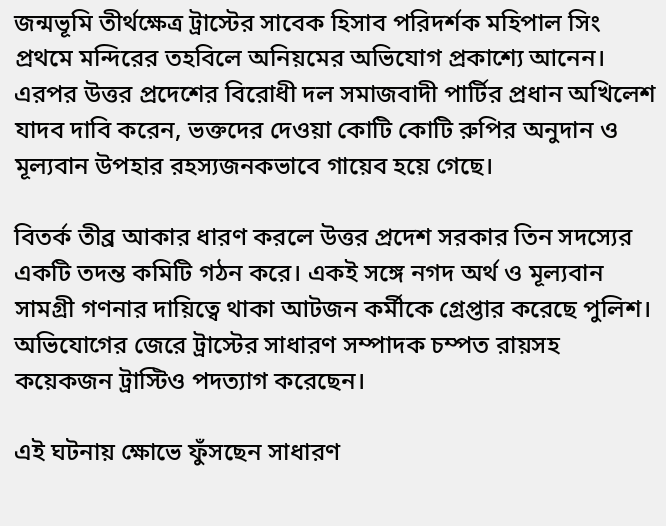জন্মভূমি তীর্থক্ষেত্র ট্রাস্টের সাবেক হিসাব পরিদর্শক মহিপাল সিং প্রথমে মন্দিরের তহবিলে অনিয়মের অভিযোগ প্রকাশ্যে আনেন। এরপর উত্তর প্রদেশের বিরোধী দল সমাজবাদী পার্টির প্রধান অখিলেশ যাদব দাবি করেন, ভক্তদের দেওয়া কোটি কোটি রুপির অনুদান ও মূল্যবান উপহার রহস্যজনকভাবে গায়েব হয়ে গেছে।

বিতর্ক তীব্র আকার ধারণ করলে উত্তর প্রদেশ সরকার তিন সদস্যের একটি তদন্ত কমিটি গঠন করে। একই সঙ্গে নগদ অর্থ ও মূল্যবান সামগ্রী গণনার দায়িত্বে থাকা আটজন কর্মীকে গ্রেপ্তার করেছে পুলিশ। অভিযোগের জেরে ট্রাস্টের সাধারণ সম্পাদক চম্পত রায়সহ কয়েকজন ট্রাস্টিও পদত্যাগ করেছেন।

এই ঘটনায় ক্ষোভে ফুঁসছেন সাধারণ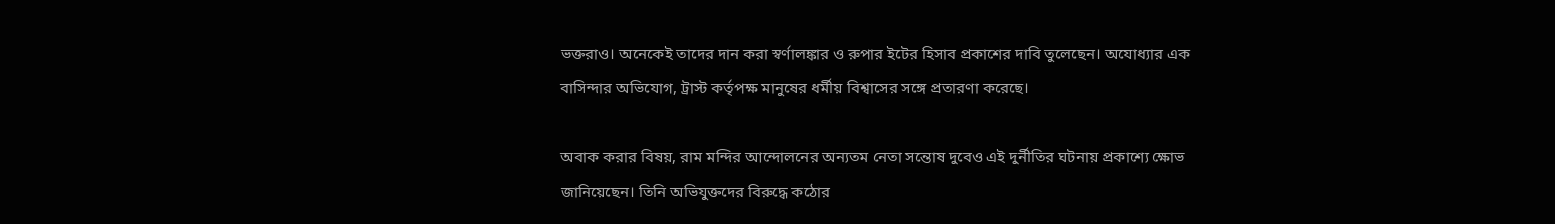ভক্তরাও। অনেকেই তাদের দান করা স্বর্ণালঙ্কার ও রুপার ইটের হিসাব প্রকাশের দাবি তুলেছেন। অযোধ্যার এক বাসিন্দার অভিযোগ, ট্রাস্ট কর্তৃপক্ষ মানুষের ধর্মীয় বিশ্বাসের সঙ্গে প্রতারণা করেছে।

অবাক করার বিষয়, রাম মন্দির আন্দোলনের অন্যতম নেতা সন্তোষ দুবেও এই দুর্নীতির ঘটনায় প্রকাশ্যে ক্ষোভ জানিয়েছেন। তিনি অভিযুক্তদের বিরুদ্ধে কঠোর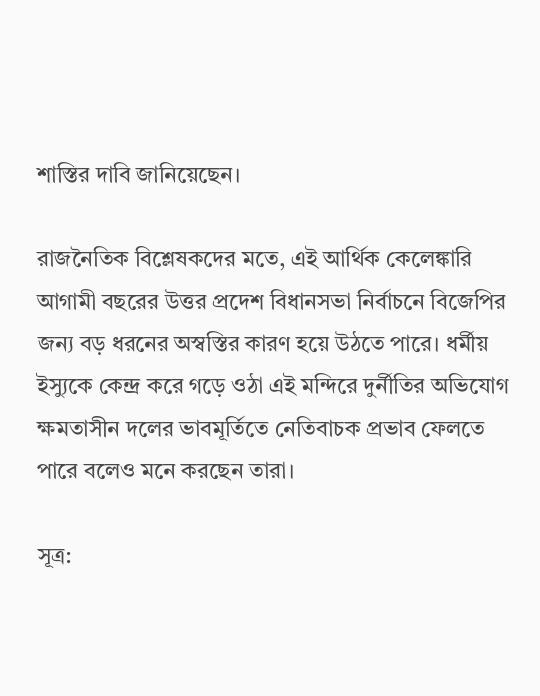শাস্তির দাবি জানিয়েছেন।

রাজনৈতিক বিশ্লেষকদের মতে, এই আর্থিক কেলেঙ্কারি আগামী বছরের উত্তর প্রদেশ বিধানসভা নির্বাচনে বিজেপির জন্য বড় ধরনের অস্বস্তির কারণ হয়ে উঠতে পারে। ধর্মীয় ইস্যুকে কেন্দ্র করে গড়ে ওঠা এই মন্দিরে দুর্নীতির অভিযোগ ক্ষমতাসীন দলের ভাবমূর্তিতে নেতিবাচক প্রভাব ফেলতে পারে বলেও মনে করছেন তারা।

সূত্র: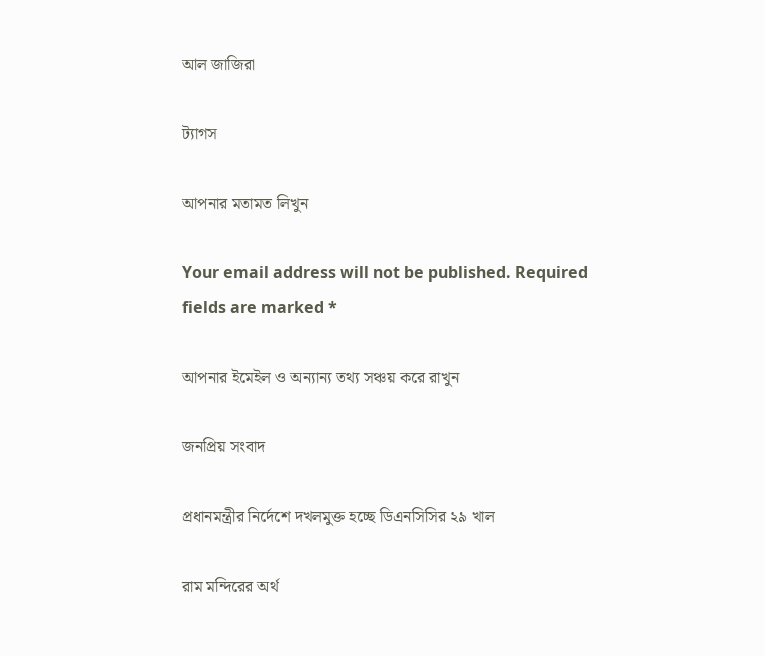আল জাজিরা

ট্যাগস

আপনার মতামত লিখুন

Your email address will not be published. Required fields are marked *

আপনার ইমেইল ও অন্যান্য তথ্য সঞ্চয় করে রাখুন

জনপ্রিয় সংবাদ

প্রধানমন্ত্রীর নির্দেশে দখলমুক্ত হচ্ছে ডিএনসিসির ২৯ খাল

রাম মন্দিরের অর্থ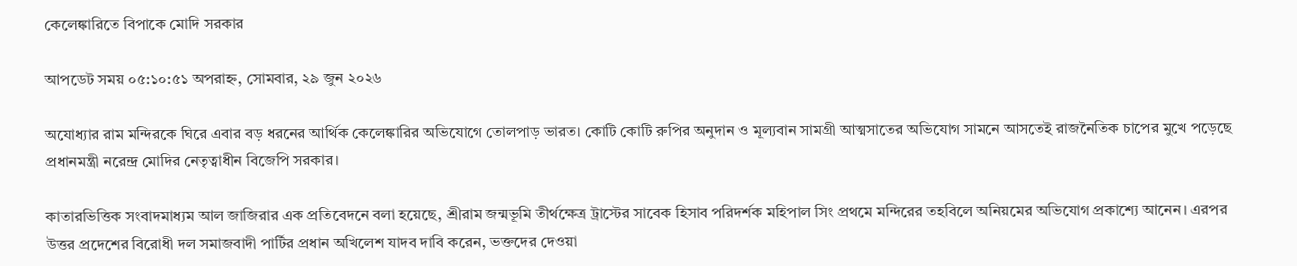কেলেঙ্কারিতে বিপাকে মোদি সরকার

আপডেট সময় ০৫:১০:৫১ অপরাহ্ন, সোমবার, ২৯ জুন ২০২৬

অযোধ্যার রাম মন্দিরকে ঘিরে এবার বড় ধরনের আর্থিক কেলেঙ্কারির অভিযোগে তোলপাড় ভারত। কোটি কোটি রুপির অনুদান ও মূল্যবান সামগ্রী আত্মসাতের অভিযোগ সামনে আসতেই রাজনৈতিক চাপের মুখে পড়েছে প্রধানমন্ত্রী নরেন্দ্র মোদির নেতৃত্বাধীন বিজেপি সরকার।

কাতারভিত্তিক সংবাদমাধ্যম আল জাজিরার এক প্রতিবেদনে বলা হয়েছে, শ্রীরাম জন্মভূমি তীর্থক্ষেত্র ট্রাস্টের সাবেক হিসাব পরিদর্শক মহিপাল সিং প্রথমে মন্দিরের তহবিলে অনিয়মের অভিযোগ প্রকাশ্যে আনেন। এরপর উত্তর প্রদেশের বিরোধী দল সমাজবাদী পার্টির প্রধান অখিলেশ যাদব দাবি করেন, ভক্তদের দেওয়া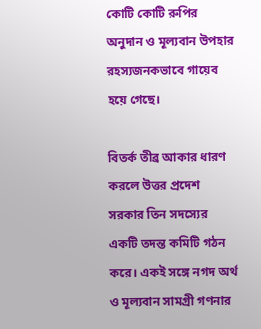কোটি কোটি রুপির অনুদান ও মূল্যবান উপহার রহস্যজনকভাবে গায়েব হয়ে গেছে।

বিতর্ক তীব্র আকার ধারণ করলে উত্তর প্রদেশ সরকার তিন সদস্যের একটি তদন্ত কমিটি গঠন করে। একই সঙ্গে নগদ অর্থ ও মূল্যবান সামগ্রী গণনার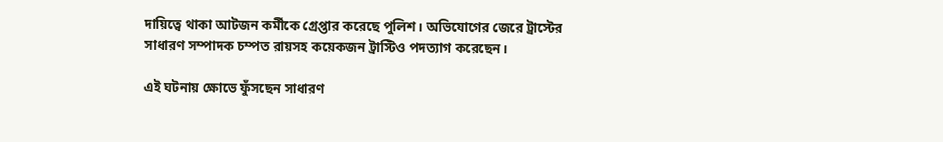দায়িত্বে থাকা আটজন কর্মীকে গ্রেপ্তার করেছে পুলিশ। অভিযোগের জেরে ট্রাস্টের সাধারণ সম্পাদক চম্পত রায়সহ কয়েকজন ট্রাস্টিও পদত্যাগ করেছেন।

এই ঘটনায় ক্ষোভে ফুঁসছেন সাধারণ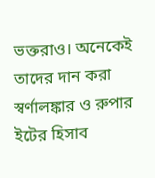ভক্তরাও। অনেকেই তাদের দান করা স্বর্ণালঙ্কার ও রুপার ইটের হিসাব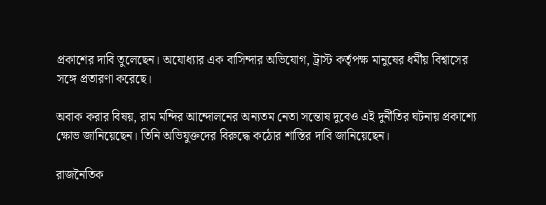প্রকাশের দাবি তুলেছেন। অযোধ্যার এক বাসিন্দার অভিযোগ, ট্রাস্ট কর্তৃপক্ষ মানুষের ধর্মীয় বিশ্বাসের সঙ্গে প্রতারণা করেছে।

অবাক করার বিষয়, রাম মন্দির আন্দোলনের অন্যতম নেতা সন্তোষ দুবেও এই দুর্নীতির ঘটনায় প্রকাশ্যে ক্ষোভ জানিয়েছেন। তিনি অভিযুক্তদের বিরুদ্ধে কঠোর শাস্তির দাবি জানিয়েছেন।

রাজনৈতিক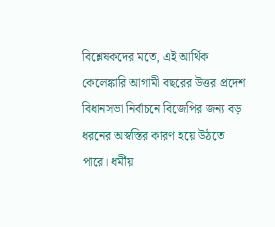বিশ্লেষকদের মতে, এই আর্থিক কেলেঙ্কারি আগামী বছরের উত্তর প্রদেশ বিধানসভা নির্বাচনে বিজেপির জন্য বড় ধরনের অস্বস্তির কারণ হয়ে উঠতে পারে। ধর্মীয়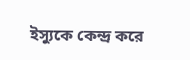ইস্যুকে কেন্দ্র করে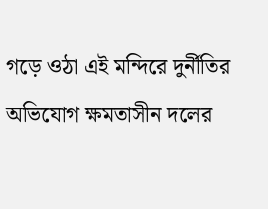গড়ে ওঠা এই মন্দিরে দুর্নীতির অভিযোগ ক্ষমতাসীন দলের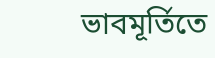ভাবমূর্তিতে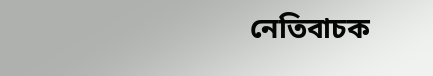নেতিবাচক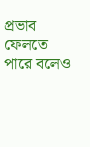প্রভাব ফেলতে পারে বলেও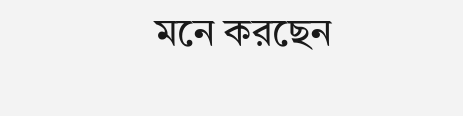মনে করছেন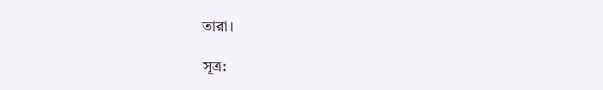তারা।

সূত্র: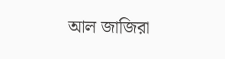আল জাজিরা